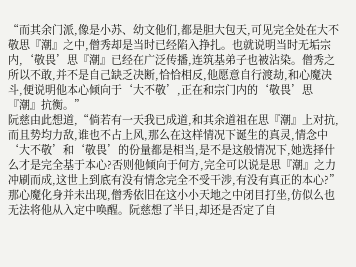“而其余门派,像是小苏、幼文他们,都是胆大包天,可见完全处在大不敬思『潮』之中,僧秀却是当时已经陷入挣扎。也就说明当时无垢宗内,‘敬畏’思『潮』已经在广泛传播,连筑基弟子也被沾染。僧秀之所以不敢,并不是自己缺乏决断,恰恰相反,他愿意自行渡劫,和心魔决斗,便说明他本心倾向于‘大不敬’,正在和宗门内的‘敬畏’思『潮』抗衡。”
阮慈由此想道,“倘若有一天我已成道,和其余道祖在思『潮』上对抗,而且势均力敌,谁也不占上风,那么在这样情况下诞生的真灵,情念中‘大不敬’和‘敬畏’的份量都是相当,是不是这般情况下,她选择什么才是完全基于本心?否则他倾向于何方,完全可以说是思『潮』之力冲刷而成,这世上到底有没有情念完全不受干涉,有没有真正的本心?”
那心魔化身并未出现,僧秀依旧在这小小天地之中闭目打坐,仿似么也无法将他从入定中唤醒。阮慈想了半日,却还是否定了自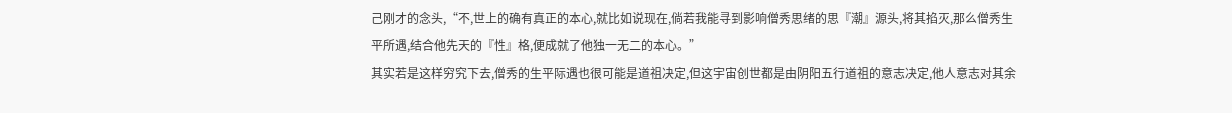己刚才的念头,“不,世上的确有真正的本心,就比如说现在,倘若我能寻到影响僧秀思绪的思『潮』源头,将其掐灭,那么僧秀生平所遇,结合他先天的『性』格,便成就了他独一无二的本心。”
其实若是这样穷究下去,僧秀的生平际遇也很可能是道祖决定,但这宇宙创世都是由阴阳五行道祖的意志决定,他人意志对其余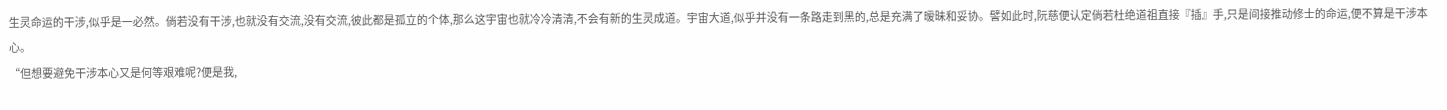生灵命运的干涉,似乎是一必然。倘若没有干涉,也就没有交流,没有交流,彼此都是孤立的个体,那么这宇宙也就冷冷清清,不会有新的生灵成道。宇宙大道,似乎并没有一条路走到黑的,总是充满了暧昧和妥协。譬如此时,阮慈便认定倘若杜绝道祖直接『插』手,只是间接推动修士的命运,便不算是干涉本心。
“但想要避免干涉本心又是何等艰难呢?便是我,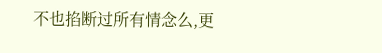不也掐断过所有情念么,更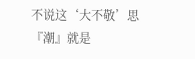不说这‘大不敬’思『潮』就是